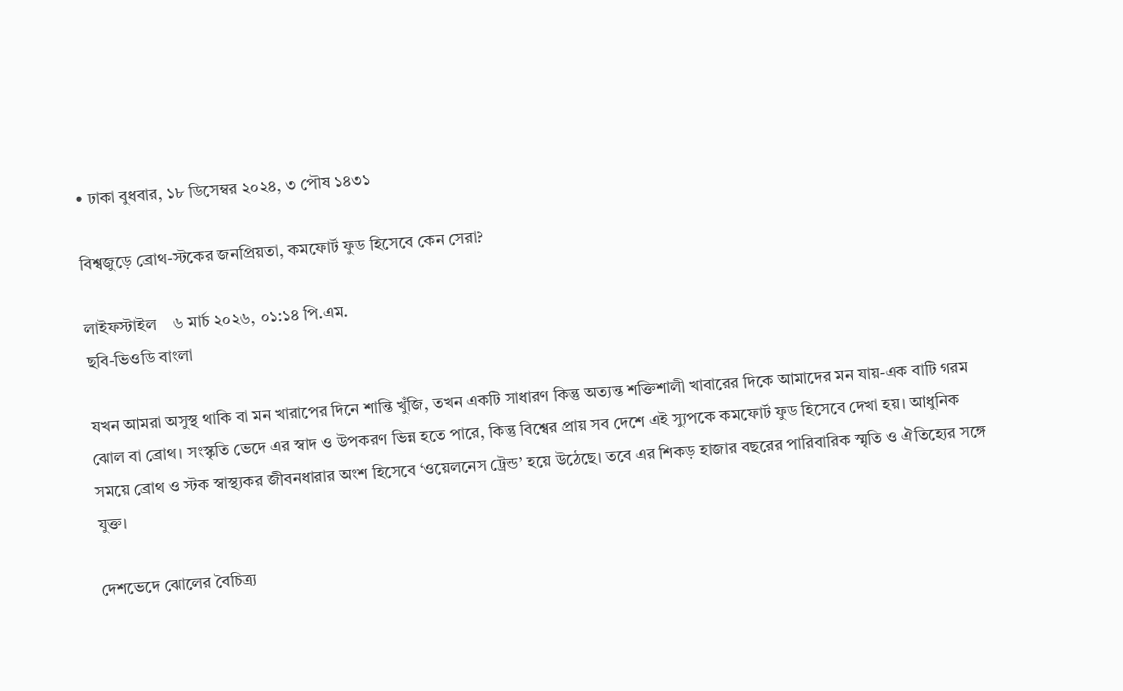• ঢাকা বুধবার, ১৮ ডিসেম্বর ২০২৪, ৩ পৌষ ১৪৩১

বিশ্বজুড়ে ব্রোথ-স্টকের জনপ্রিয়তা, কমফোর্ট ফুড হিসেবে কেন সেরা?

লাইফস্টাইল    ৬ মার্চ ২০২৬, ০১:১৪ পি.এম.
ছবি-ভিওডি বাংলা

যখন আমরা অসুস্থ থাকি বা মন খারাপের দিনে শান্তি খুঁজি, তখন একটি সাধারণ কিন্তু অত্যন্ত শক্তিশালী খাবারের দিকে আমাদের মন যায়-এক বাটি গরম ঝোল বা ব্রোথ। সংস্কৃতি ভেদে এর স্বাদ ও উপকরণ ভিন্ন হতে পারে, কিন্তু বিশ্বের প্রায় সব দেশে এই স্যুপকে কমফোর্ট ফুড হিসেবে দেখা হয়। আধুনিক সময়ে ব্রোথ ও স্টক স্বাস্থ্যকর জীবনধারার অংশ হিসেবে ‘ওয়েলনেস ট্রেন্ড’ হয়ে উঠেছে। তবে এর শিকড় হাজার বছরের পারিবারিক স্মৃতি ও ঐতিহ্যের সঙ্গে যুক্ত।

দেশভেদে ঝোলের বৈচিত্র্য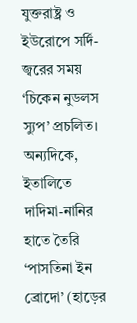যুক্তরাষ্ট্র ও ইউরোপে সর্দি-জ্বরের সময় ‘চিকেন নুডলস স্যুপ’ প্রচলিত। অন্যদিকে, ইতালিতে দাদিমা-নানির হাতে তৈরি ‘পাসতিনা ইন ব্রোদো’ (হাড়ের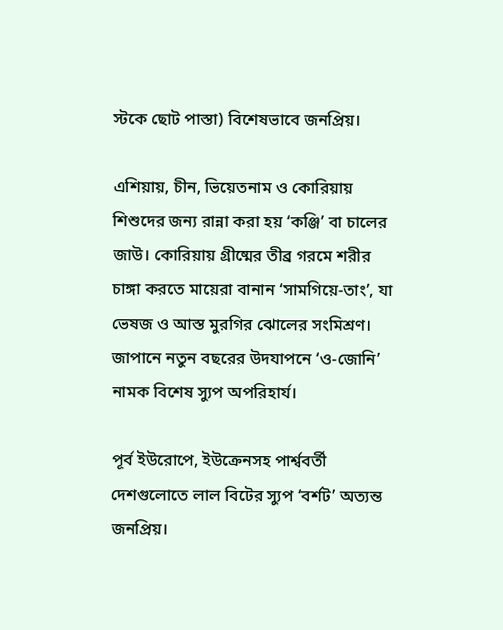স্টকে ছোট পাস্তা) বিশেষভাবে জনপ্রিয়।

এশিয়ায়, চীন, ভিয়েতনাম ও কোরিয়ায় শিশুদের জন্য রান্না করা হয় ‘কঞ্জি’ বা চালের জাউ। কোরিয়ায় গ্রীষ্মের তীব্র গরমে শরীর চাঙ্গা করতে মায়েরা বানান ‘সামগিয়ে-তাং’, যা ভেষজ ও আস্ত মুরগির ঝোলের সংমিশ্রণ। জাপানে নতুন বছরের উদযাপনে ‘ও-জোনি’ নামক বিশেষ স্যুপ অপরিহার্য।

পূর্ব ইউরোপে, ইউক্রেনসহ পার্শ্ববর্তী দেশগুলোতে লাল বিটের স্যুপ ‘বর্শট’ অত্যন্ত জনপ্রিয়।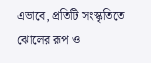এভাবে, প্রতিটি সংস্কৃতিতে ঝোলের রূপ ও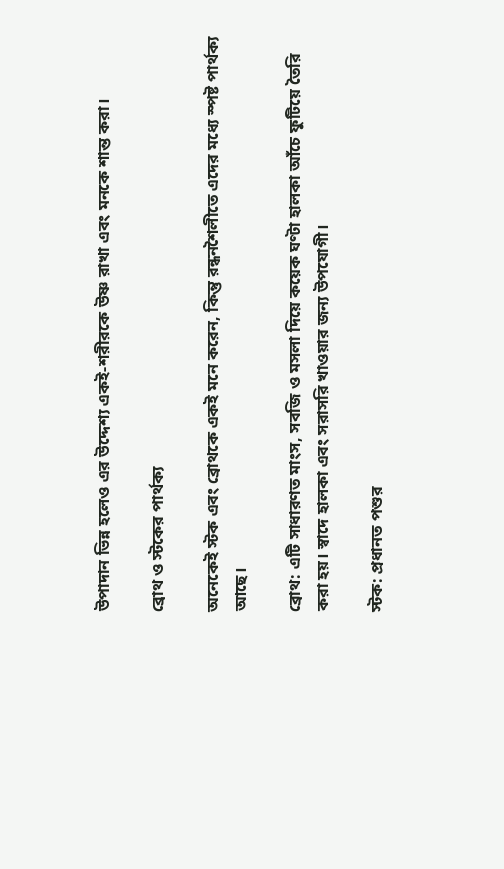উপাদান ভিন্ন হলেও এর উদ্দেশ্য একই-শরীরকে উষ্ণ রাখা এবং মনকে শান্ত করা।

ব্রোথ ও স্টকের পার্থক্য

অনেকেই স্টক এবং ব্রোথকে একই মনে করেন, কিন্তু রন্ধনশৈলীতে এদের মধ্যে স্পষ্ট পার্থক্য আছে।

ব্রোথ: এটি সাধারণত মাংস, সবজি ও মসলা দিয়ে কয়েক ঘণ্টা হালকা আঁচে ফুটিয়ে তৈরি করা হয়। স্বাদে হালকা এবং সরাসরি খাওয়ার জন্য উপযোগী।

স্টক: প্রধানত পশুর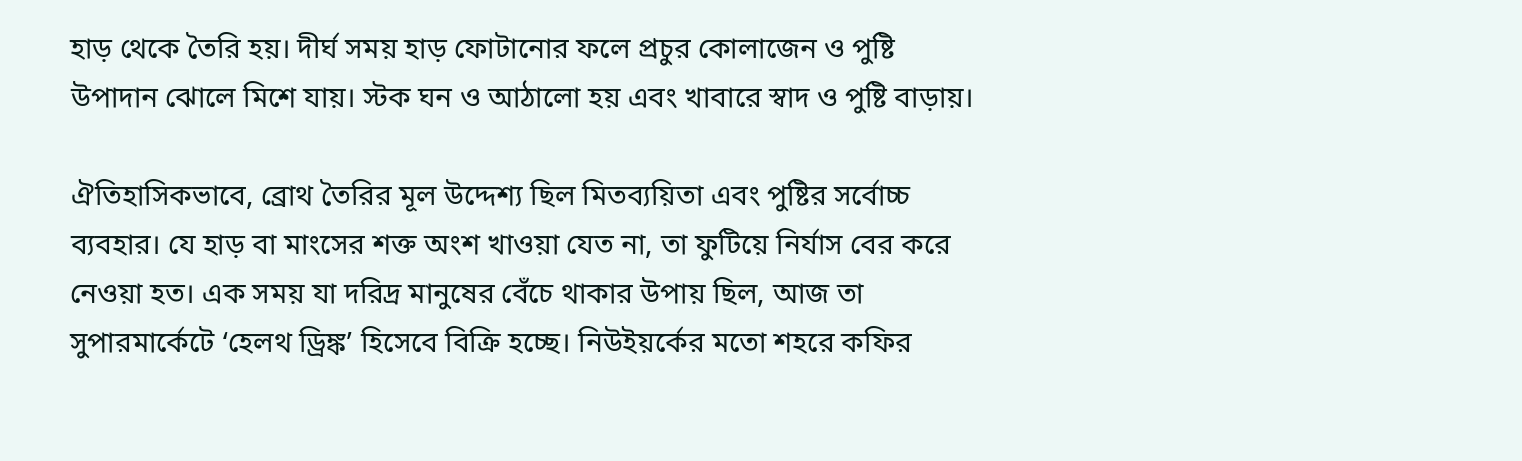হাড় থেকে তৈরি হয়। দীর্ঘ সময় হাড় ফোটানোর ফলে প্রচুর কোলাজেন ও পুষ্টি উপাদান ঝোলে মিশে যায়। স্টক ঘন ও আঠালো হয় এবং খাবারে স্বাদ ও পুষ্টি বাড়ায়।

ঐতিহাসিকভাবে, ব্রোথ তৈরির মূল উদ্দেশ্য ছিল মিতব্যয়িতা এবং পুষ্টির সর্বোচ্চ ব্যবহার। যে হাড় বা মাংসের শক্ত অংশ খাওয়া যেত না, তা ফুটিয়ে নির্যাস বের করে নেওয়া হত। এক সময় যা দরিদ্র মানুষের বেঁচে থাকার উপায় ছিল, আজ তা সুপারমার্কেটে ‘হেলথ ড্রিঙ্ক’ হিসেবে বিক্রি হচ্ছে। নিউইয়র্কের মতো শহরে কফির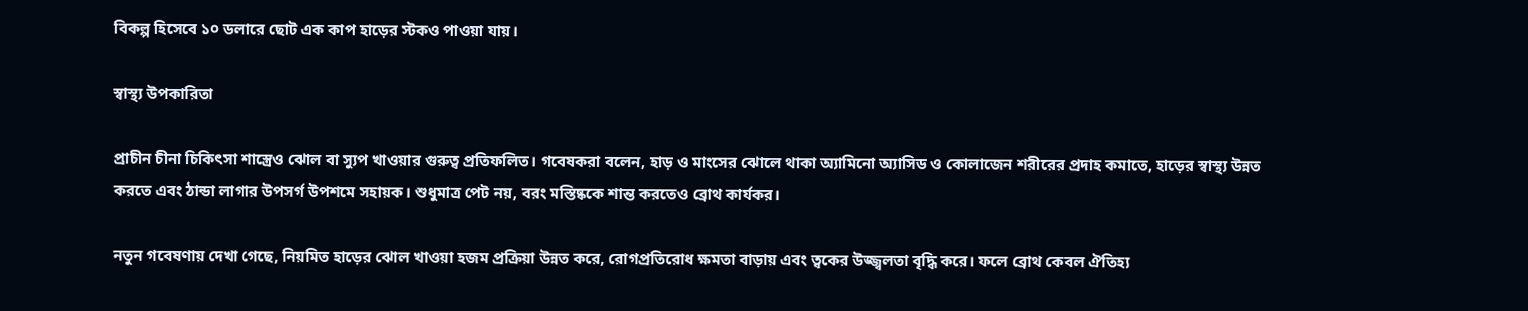বিকল্প হিসেবে ১০ ডলারে ছোট এক কাপ হাড়ের স্টকও পাওয়া যায়।

স্বাস্থ্য উপকারিতা

প্রাচীন চীনা চিকিৎসা শাস্ত্রেও ঝোল বা স্যুপ খাওয়ার গুরুত্ব প্রতিফলিত। গবেষকরা বলেন, হাড় ও মাংসের ঝোলে থাকা অ্যামিনো অ্যাসিড ও কোলাজেন শরীরের প্রদাহ কমাতে, হাড়ের স্বাস্থ্য উন্নত করতে এবং ঠান্ডা লাগার উপসর্গ উপশমে সহায়ক। শুধুমাত্র পেট নয়, বরং মস্তিষ্ককে শান্ত করতেও ব্রোথ কার্যকর।

নতুন গবেষণায় দেখা গেছে, নিয়মিত হাড়ের ঝোল খাওয়া হজম প্রক্রিয়া উন্নত করে, রোগপ্রতিরোধ ক্ষমতা বাড়ায় এবং ত্বকের উজ্জ্বলতা বৃদ্ধি করে। ফলে ব্রোথ কেবল ঐতিহ্য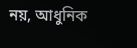নয়, আধুনিক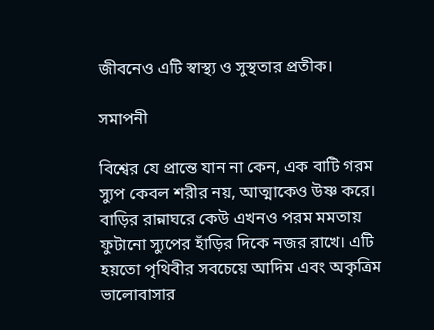জীবনেও এটি স্বাস্থ্য ও সুস্থতার প্রতীক।

সমাপনী

বিশ্বের যে প্রান্তে যান না কেন, এক বাটি গরম স্যুপ কেবল শরীর নয়, আত্মাকেও উষ্ণ করে। বাড়ির রান্নাঘরে কেউ এখনও পরম মমতায় ফুটানো স্যুপের হাঁড়ির দিকে নজর রাখে। এটি হয়তো পৃথিবীর সবচেয়ে আদিম এবং অকৃত্রিম ভালোবাসার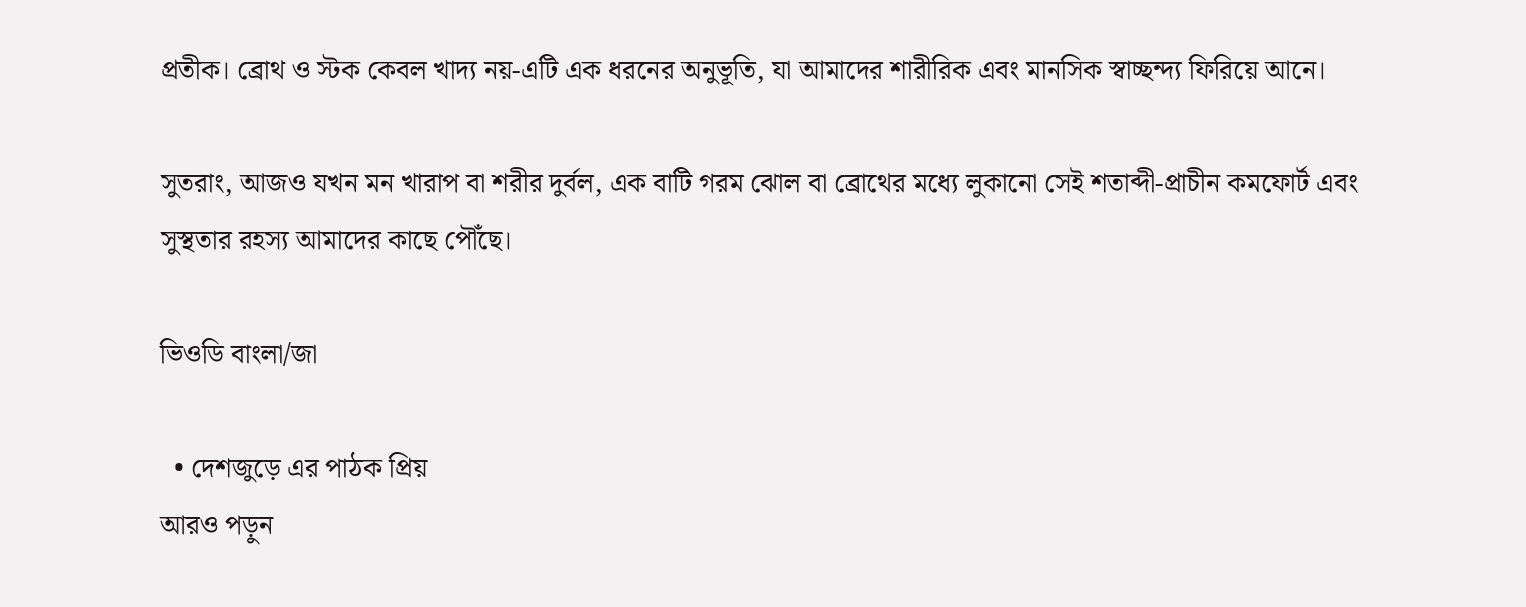প্রতীক। ব্রোথ ও স্টক কেবল খাদ্য নয়-এটি এক ধরনের অনুভূতি, যা আমাদের শারীরিক এবং মানসিক স্বাচ্ছন্দ্য ফিরিয়ে আনে।

সুতরাং, আজও যখন মন খারাপ বা শরীর দুর্বল, এক বাটি গরম ঝোল বা ব্রোথের মধ্যে লুকানো সেই শতাব্দী-প্রাচীন কমফোর্ট এবং সুস্থতার রহস্য আমাদের কাছে পৌঁছে।

ভিওডি বাংলা/জা

  • দেশজুড়ে এর পাঠক প্রিয়
আরও পড়ুন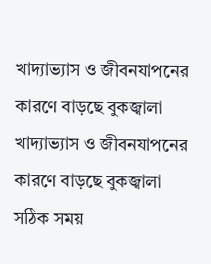খাদ্যাভ্যাস ও জীবনযাপনের কারণে বাড়ছে বুকজ্বালা
খাদ্যাভ্যাস ও জীবনযাপনের কারণে বাড়ছে বুকজ্বালা
সঠিক সময়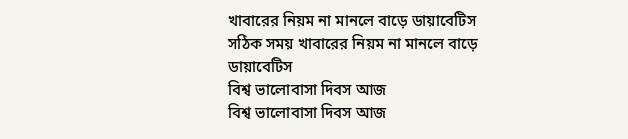খাবারের নিয়ম না মানলে বাড়ে ডায়াবেটিস
সঠিক সময় খাবারের নিয়ম না মানলে বাড়ে ডায়াবেটিস
বিশ্ব ভালোবাসা দিবস আজ
বিশ্ব ভালোবাসা দিবস আজ